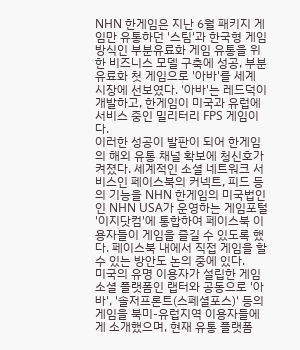NHN 한게임은 지난 6월 패키지 게임만 유통하던 '스팀'과 한국형 게임 방식인 부분유료화 게임 유통을 위한 비즈니스 모델 구축에 성공, 부분유료화 첫 게임으로 '아바'를 세계 시장에 선보였다. '아바'는 레드덕이 개발하고, 한게임이 미국과 유럽에 서비스 중인 밀리터리 FPS 게임이다.
이러한 성공이 발판이 되어 한게임의 해외 유통 채널 확보에 청신호가 켜졌다. 세계적인 소셜 네트워크 서비스인 페이스북의 커넥트, 피드 등의 기능을 NHN 한게임의 미국법인인 NHN USA가 운영하는 게임포털 '이지닷컴'에 통합하여 페이스북 이용자들이 게임을 즐길 수 있도록 했다. 페이스북 내에서 직접 게임을 할 수 있는 방안도 논의 중에 있다.
미국의 유명 이용자가 설립한 게임 소셜 플랫폼인 랩터와 공동으로 '아바', '솔저프론트(스페셜포스)' 등의 게임을 북미-유럽지역 이용자들에게 소개했으며, 현재 유통 플랫폼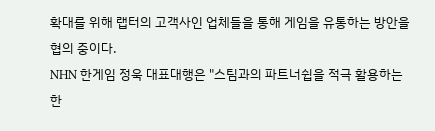확대를 위해 랩터의 고객사인 업체들을 통해 게임을 유통하는 방안을 협의 중이다.
NHN 한게임 정욱 대표대행은 "스팀과의 파트너쉽을 적극 활용하는 한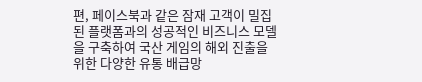편, 페이스북과 같은 잠재 고객이 밀집된 플랫폼과의 성공적인 비즈니스 모델을 구축하여 국산 게임의 해외 진출을 위한 다양한 유통 배급망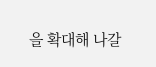을 확대해 나갈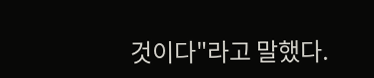것이다"라고 말했다.